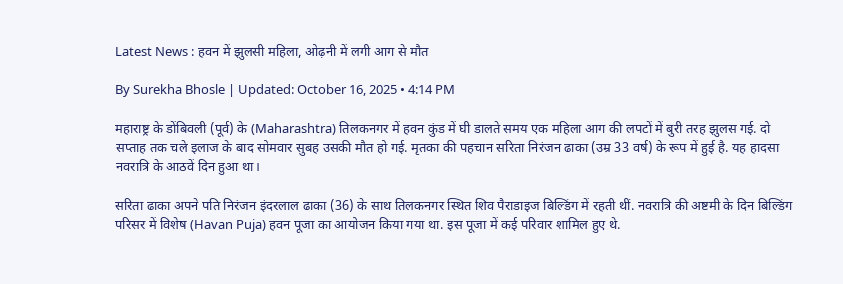Latest News : हवन में झुलसी महिला, ओढ़नी में लगी आग से मौत

By Surekha Bhosle | Updated: October 16, 2025 • 4:14 PM

महाराष्ट्र के डोंबिवली (पूर्व) के (Maharashtra) तिलकनगर में हवन कुंड में घी डालते समय एक महिला आग की लपटों में बुरी तरह झुलस गई. दो सप्ताह तक चले इलाज के बाद सोमवार सुबह उसकी मौत हो गई. मृतका की पहचान सरिता निरंजन ढाका (उम्र 33 वर्ष) के रूप में हुई है. यह हादसा नवरात्रि के आठवें दिन हुआ था।

सरिता ढाका अपने पति निरंजन इंदरलाल ढाका (36) के साथ तिलकनगर स्थित शिव पैराडाइज बिल्डिंग में रहती थीं. नवरात्रि की अष्टमी के दिन बिल्डिंग परिसर में विशेष (Havan Puja) हवन पूजा का आयोजन किया गया था. इस पूजा में कई परिवार शामिल हुए थे.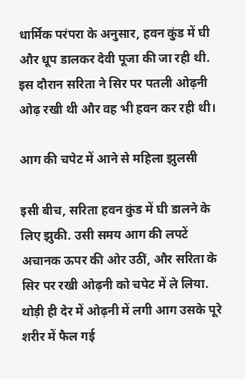धार्मिक परंपरा के अनुसार, हवन कुंड में घी और धूप डालकर देवी पूजा की जा रही थी. इस दौरान सरिता ने सिर पर पतली ओढ़नी ओढ़ रखी थी और वह भी हवन कर रही थी।

आग की चपेट में आने से महिला झुलसी

इसी बीच, सरिता हवन कुंड में घी डालने के लिए झुकी. उसी समय आग की लपटें अचानक ऊपर की ओर उठीं, और सरिता के सिर पर रखी ओढ़नी को चपेट में ले लिया. थोड़ी ही देर में ओढ़नी में लगी आग उसके पूरे शरीर में फैल गई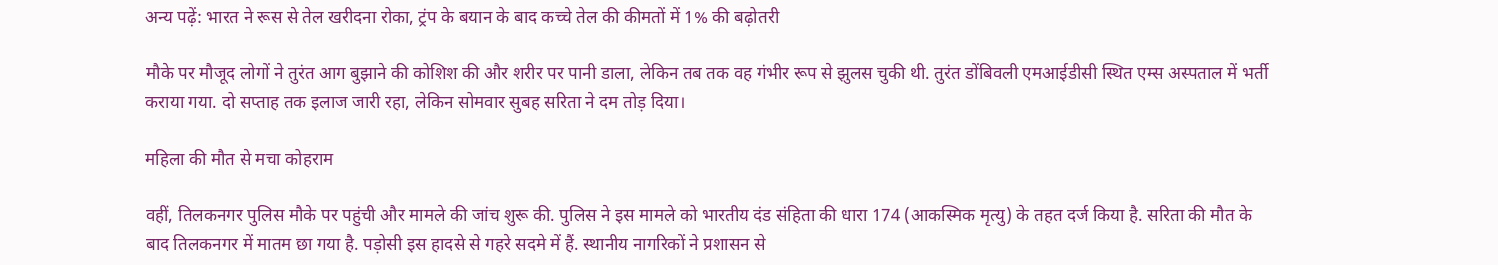अन्य पढ़ें: भारत ने रूस से तेल खरीदना रोका, ट्रंप के बयान के बाद कच्चे तेल की कीमतों में 1% की बढ़ोतरी

मौके पर मौजूद लोगों ने तुरंत आग बुझाने की कोशिश की और शरीर पर पानी डाला, लेकिन तब तक वह गंभीर रूप से झुलस चुकी थी. तुरंत डोंबिवली एमआईडीसी स्थित एम्स अस्पताल में भर्ती कराया गया. दो सप्ताह तक इलाज जारी रहा, लेकिन सोमवार सुबह सरिता ने दम तोड़ दिया।

महिला की मौत से मचा कोहराम

वहीं, तिलकनगर पुलिस मौके पर पहुंची और मामले की जांच शुरू की. पुलिस ने इस मामले को भारतीय दंड संहिता की धारा 174 (आकस्मिक मृत्यु) के तहत दर्ज किया है. सरिता की मौत के बाद तिलकनगर में मातम छा गया है. पड़ोसी इस हादसे से गहरे सदमे में हैं. स्थानीय नागरिकों ने प्रशासन से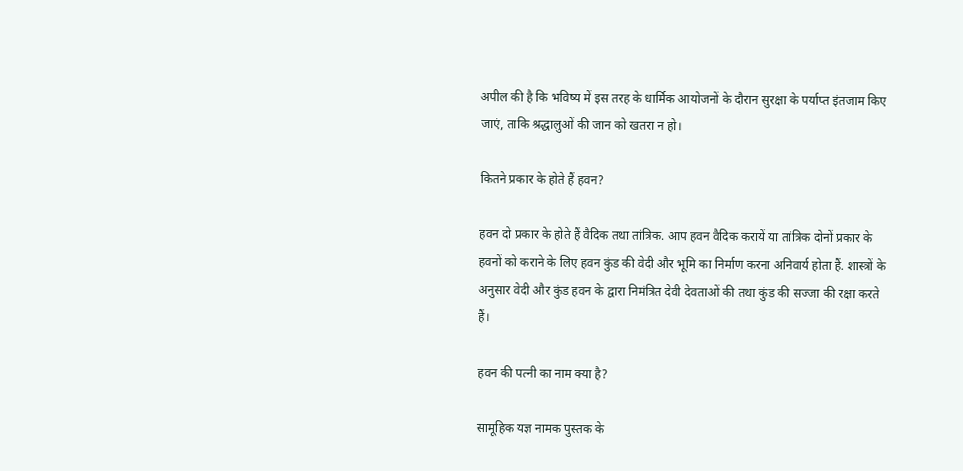अपील की है कि भविष्य में इस तरह के धार्मिक आयोजनों के दौरान सुरक्षा के पर्याप्त इंतजाम किए जाएं, ताकि श्रद्धालुओं की जान को खतरा न हो।

कितने प्रकार के होते हैं हवन?

हवन दो प्रकार के होते हैं वैदिक तथा तांत्रिक. आप हवन वैदिक करायें या तांत्रिक दोनों प्रकार के हवनों को कराने के लिए हवन कुंड की वेदी और भूमि का निर्माण करना अनिवार्य होता हैं. शास्त्रों के अनुसार वेदी और कुंड हवन के द्वारा निमंत्रित देवी देवताओं की तथा कुंड की सज्जा की रक्षा करते हैं।

हवन की पत्नी का नाम क्या है?

सामूहिक यज्ञ नामक पुस्तक के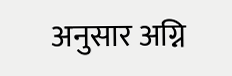अनुसार अग्नि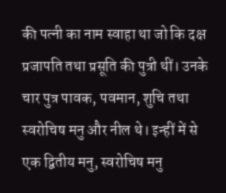की पत्नी का नाम स्वाहा था जो कि दक्ष प्रजापति तथा प्रसूति की पुत्री थीं। उनके चार पुत्र पावक, पवमान, शुचि तथा स्वरोचिष मनु और नील थे। इन्हीं में से एक द्वितीय मनु, स्वरोचिष मनु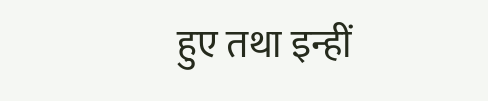हुए तथा इन्हीं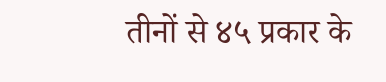तीनों से ४५ प्रकार के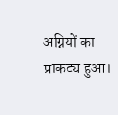अग्नियों का प्राकट्य हुआ।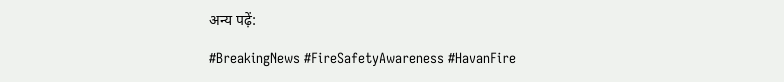अन्य पढ़ें:

#BreakingNews #FireSafetyAwareness #HavanFire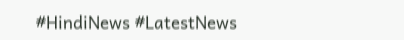#HindiNews #LatestNews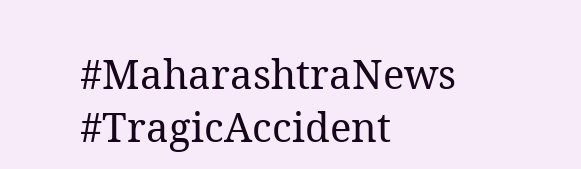#MaharashtraNews #TragicAccident